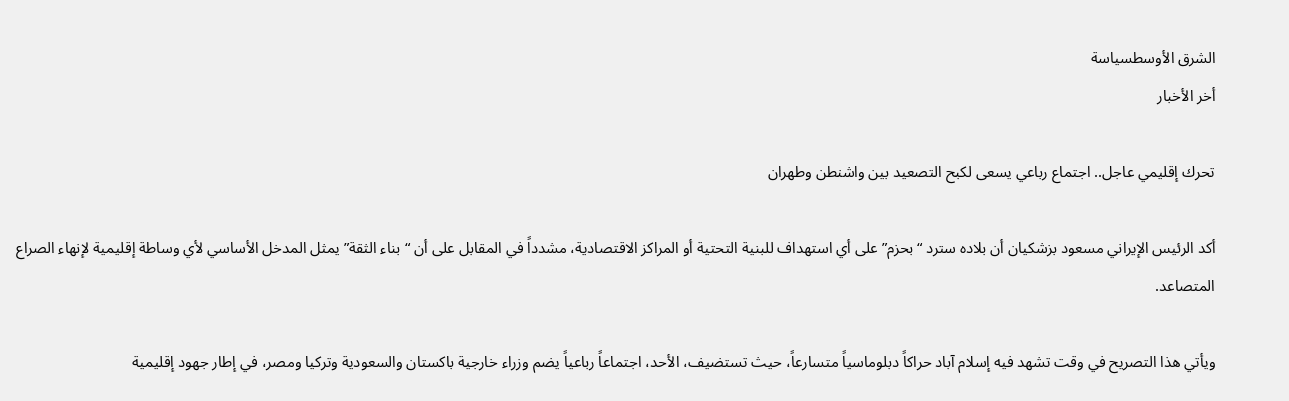الشرق الأوسطسياسة
أخر الأخبار

تحرك إقليمي عاجل.. اجتماع رباعي يسعى لكبح التصعيد بين واشنطن وطهران

أكد الرئيس الإيراني مسعود بزشكيان أن بلاده سترد “بحزم” على أي استهداف للبنية التحتية أو المراكز الاقتصادية، مشدداً في المقابل على أن “بناء الثقة” يمثل المدخل الأساسي لأي وساطة إقليمية لإنهاء الصراع المتصاعد.

ويأتي هذا التصريح في وقت تشهد فيه إسلام آباد حراكاً دبلوماسياً متسارعاً، حيث تستضيف، الأحد، اجتماعاً رباعياً يضم وزراء خارجية باكستان والسعودية وتركيا ومصر، في إطار جهود إقليمية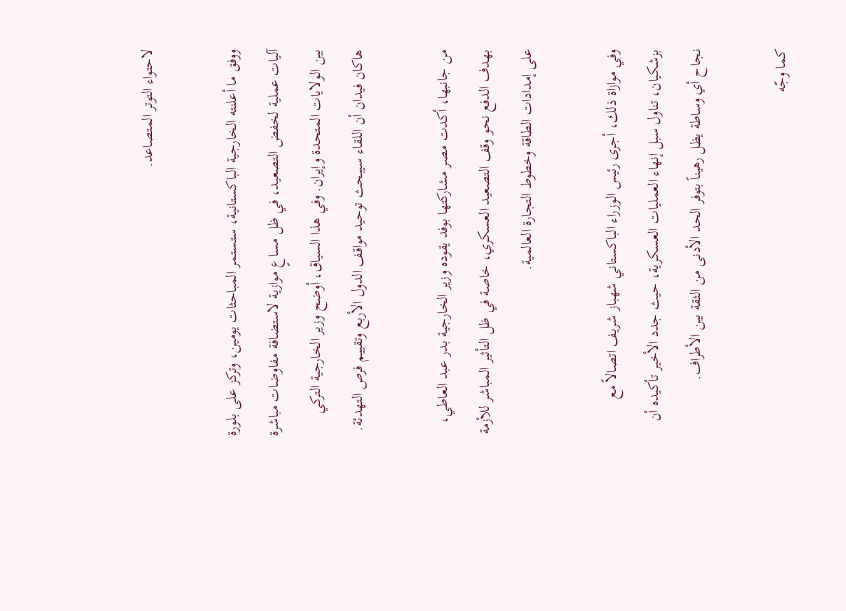لاحتواء التوتر المتصاعد.

ووفق ما أعلنته الخارجية الباكستانية، ستستمر المباحثات يومين، وتركز على بلورة آليات عملية لخفض التصعيد، في ظل مساعٍ موازية لاستضافة مفاوضات مباشرة بين الولايات المتحدة وإيران. وفي هذا السياق، أوضح وزير الخارجية التركي هاكان فيدان أن اللقاء سيبحث توحيد مواقف الدول الأربع وتقييم فرص التهدئة.

من جانبها، أكدت مصر مشاركتها بوفد يقوده وزير الخارجية بدر عبد العاطي، بهدف الدفع نحو وقف التصعيد العسكري، خاصة في ظل التأثير المباشر للأزمة على إمدادات الطاقة وخطوط التجارة العالمية.

وفي موازاة ذلك، أجرى رئيس الوزراء الباكستاني شهباز شريف اتصالاً مع بزشكيان، تناول سبل إنهاء العمليات العسكرية، حيث جدد الأخير تأكيده أن نجاح أي وساطة يظل رهيناً بتوفر الحد الأدنى من الثقة بين الأطراف.

كما وجّه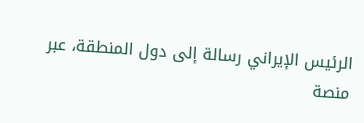الرئيس الإيراني رسالة إلى دول المنطقة، عبر منصة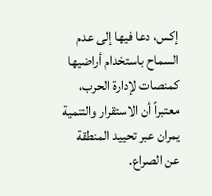إكس، دعا فيها إلى عدم السماح باستخدام أراضيها كمنصات لإدارة الحرب، معتبراً أن الاستقرار والتنمية يمران عبر تحييد المنطقة عن الصراع.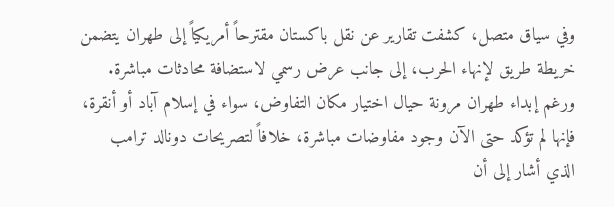وفي سياق متصل، كشفت تقارير عن نقل باكستان مقترحاً أمريكياً إلى طهران يتضمن خريطة طريق لإنهاء الحرب، إلى جانب عرض رسمي لاستضافة محادثات مباشرة. ورغم إبداء طهران مرونة حيال اختيار مكان التفاوض، سواء في إسلام آباد أو أنقرة، فإنها لم تؤكد حتى الآن وجود مفاوضات مباشرة، خلافاً لتصريحات دونالد ترامب الذي أشار إلى أن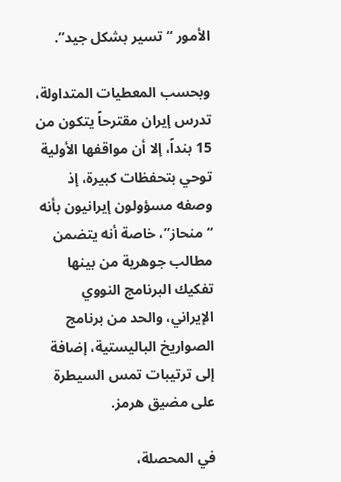الأمور “تسير بشكل جيد”.

وبحسب المعطيات المتداولة، تدرس إيران مقترحاً يتكون من 15 بنداً، إلا أن مواقفها الأولية توحي بتحفظات كبيرة، إذ وصفه مسؤولون إيرانيون بأنه “منحاز”، خاصة أنه يتضمن مطالب جوهرية من بينها تفكيك البرنامج النووي الإيراني، والحد من برنامج الصواريخ الباليستية، إضافة إلى ترتيبات تمس السيطرة على مضيق هرمز.

في المحصلة،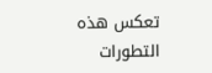تعكس هذه التطورات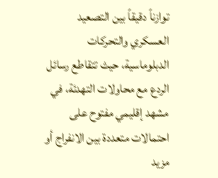توازناً دقيقاً بين التصعيد العسكري والتحركات الدبلوماسية، حيث تتقاطع رسائل الردع مع محاولات التهدئة، في مشهد إقليمي مفتوح على احتمالات متعددة بين الانفراج أو مزيد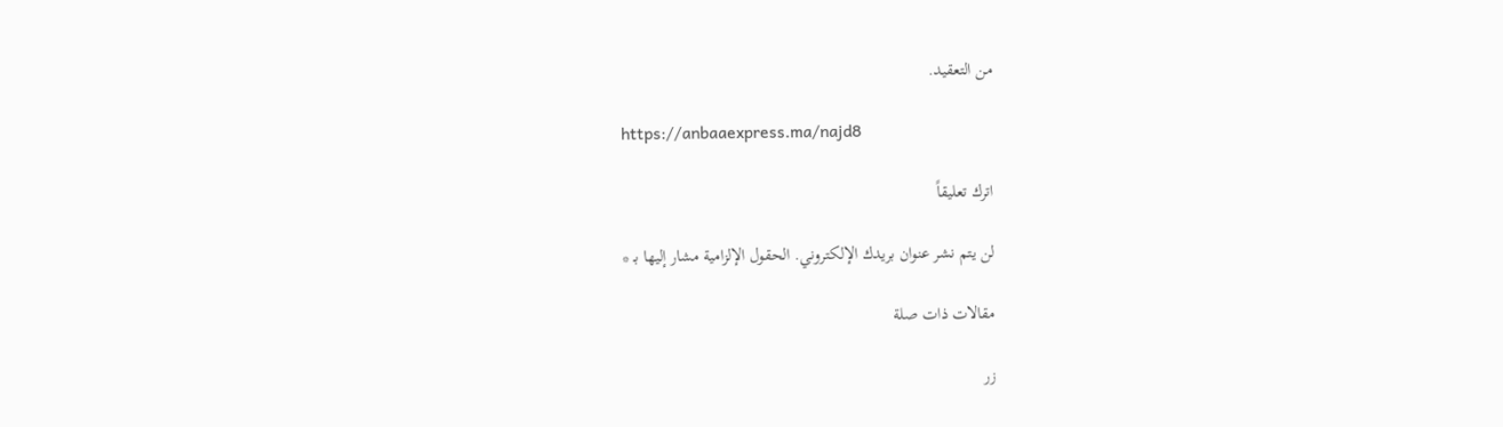من التعقيد.

https://anbaaexpress.ma/najd8

اترك تعليقاً

لن يتم نشر عنوان بريدك الإلكتروني. الحقول الإلزامية مشار إليها بـ *

مقالات ذات صلة

زر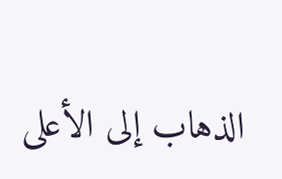الذهاب إلى الأعلى